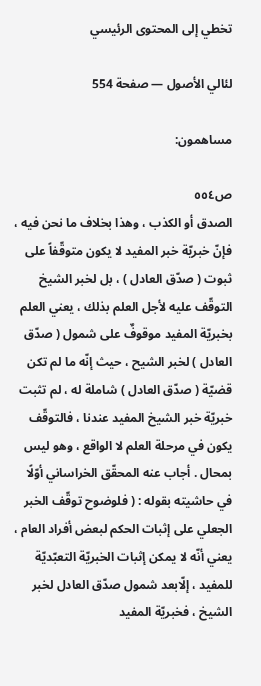تخطي إلى المحتوى الرئيسي

لئالي الأصول — صفحة 554

مساهمون:

ص٥٥٤
الصدق أو الكذب ، وهذا بخلاف ما نحن فيه ، فإنّ خبريّة خبر المفيد لا يكون متوقّفاً على ثبوت ( صدّق العادل ) ، بل لخبر الشيخ التوقّف عليه لأجل العلم بذلك ، يعني العلم بخبريّة المفيد موقوفٌ على شمول ( صدّق العادل ) لخبر الشيح ، حيث إنّه ما لم تكن قضيّة ( صدّق العادل ) شاملة له ، لم تثبت خبريّة خبر الشيخ المفيد عندنا ، فالتوقّف يكون في مرحلة العلم لا الواقع ، وهو ليس بمحال . أجاب عنه المحقّق الخراساني أوّلًا في حاشيته بقوله : ( فلوضوح توقّف الخبر الجعلي على إثبات الحكم لبعض أفراد العام ، يعني أنّه لا يمكن إثبات الخبريّة التعبّديّة للمفيد ، إلّابعد شمول صدّق العادل لخبر الشيخ ، فخبريّة المفيد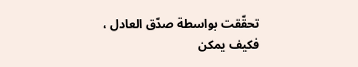تحقّقت بواسطة صدّق العادل ، فكيف يمكن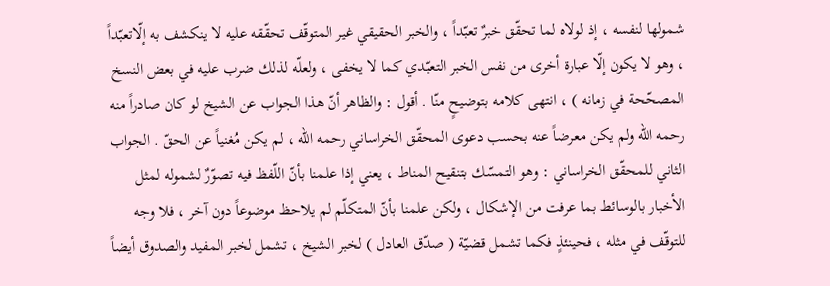شمولها لنفسه ، إذ لولاه لما تحقّق خبرٌ تعبّداً ، والخبر الحقيقي غير المتوقّف تحقّقه عليه لا ينكشف به إلّاتعبّداً ، وهو لا يكون إلّا عبارة أخرى من نفس الخبر التعبّدي كما لا يخفى ، ولعلّه لذلك ضرب عليه في بعض النسخ المصحّحة في زمانه ) ، انتهى كلامه بتوضيحٍ منّا . أقول : والظاهر أنّ هذا الجواب عن الشيخ لو كان صادراً منه رحمه الله ولم يكن معرضاً عنه بحسب دعوى المحقّق الخراساني رحمه الله ، لم يكن مُغنياً عن الحقّ . الجواب الثاني للمحقّق الخراساني : وهو التمسّك بتنقيح المناط ، يعني إذا علمنا بأنّ اللّفظ فيه تصوّرٌ لشموله لمثل الأخبار بالوسائط بما عرفت من الإشكال ، ولكن علمنا بأنّ المتكلّم لم يلاحظ موضوعاً دون آخر ، فلا وجه للتوقّف في مثله ، فحينئذٍ فكما تشمل قضيّة ( صدّق العادل ) لخبر الشيخ ، تشمل لخبر المفيد والصدوق أيضاً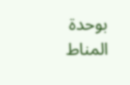بوحدة المناط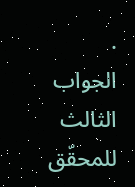. الجواب الثالث للمحقّق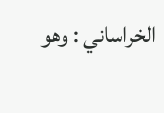الخراساني : وهو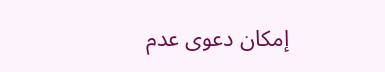إمكان دعوى عدم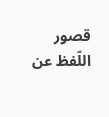قصور اللّفظ عن